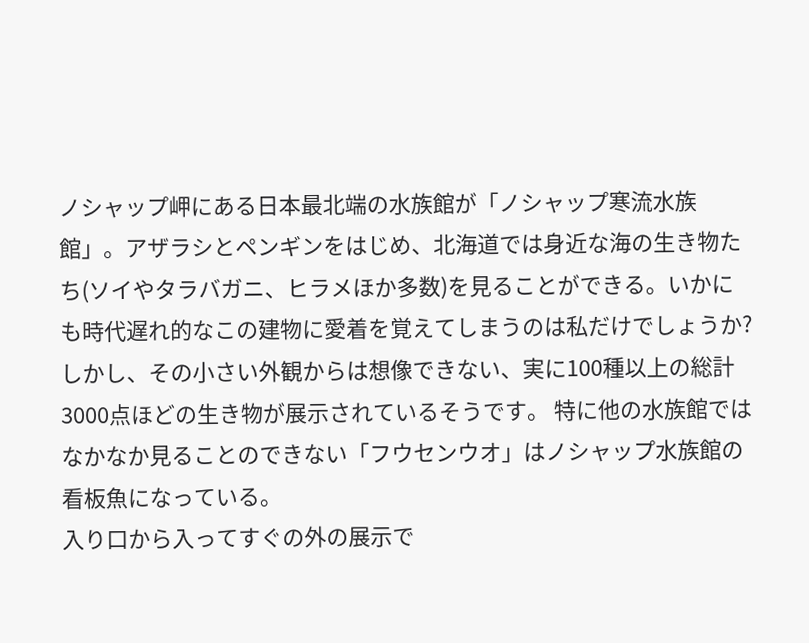ノシャップ岬にある日本最北端の水族館が「ノシャップ寒流水族館」。アザラシとペンギンをはじめ、北海道では身近な海の生き物たち(ソイやタラバガニ、ヒラメほか多数)を見ることができる。いかにも時代遅れ的なこの建物に愛着を覚えてしまうのは私だけでしょうか?しかし、その小さい外観からは想像できない、実に100種以上の総計3000点ほどの生き物が展示されているそうです。 特に他の水族館ではなかなか見ることのできない「フウセンウオ」はノシャップ水族館の看板魚になっている。
入り口から入ってすぐの外の展示で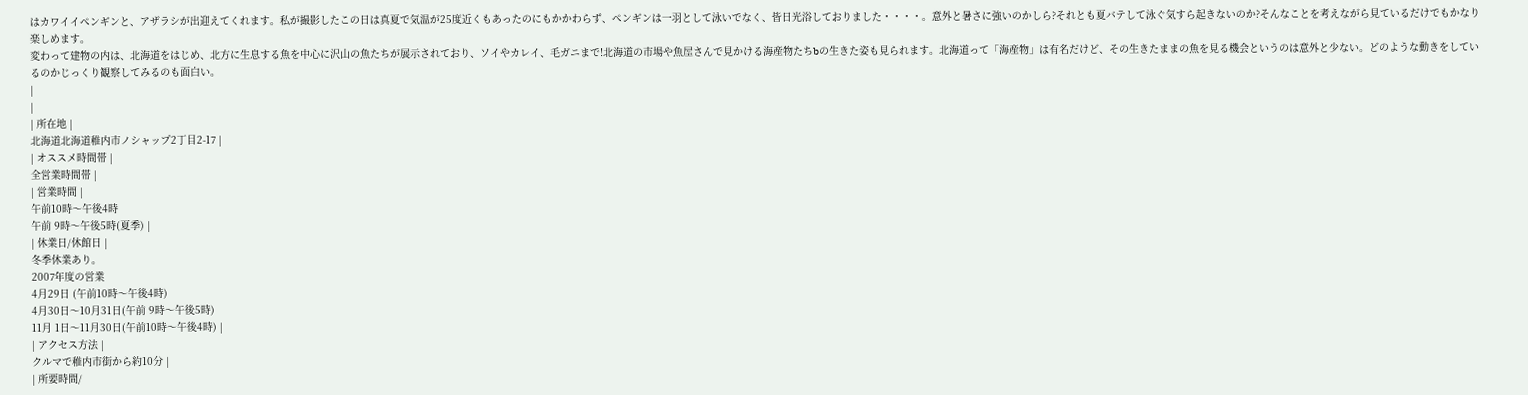はカワイイペンギンと、アザラシが出迎えてくれます。私が撮影したこの日は真夏で気温が25度近くもあったのにもかかわらず、ペンギンは一羽として泳いでなく、皆日光浴しておりました・・・・。意外と暑さに強いのかしら?それとも夏バテして泳ぐ気すら起きないのか?そんなことを考えながら見ているだけでもかなり楽しめます。
変わって建物の内は、北海道をはじめ、北方に生息する魚を中心に沢山の魚たちが展示されており、ソイやカレイ、毛ガニまで!北海道の市場や魚屋さんで見かける海産物たちbの生きた姿も見られます。北海道って「海産物」は有名だけど、その生きたままの魚を見る機会というのは意外と少ない。どのような動きをしているのかじっくり観察してみるのも面白い。
|
|
| 所在地 |
北海道北海道稚内市ノシャップ2丁目2-17 |
| オススメ時間帯 |
全営業時間帯 |
| 営業時間 |
午前10時〜午後4時
午前 9時〜午後5時(夏季) |
| 休業日/休館日 |
冬季休業あり。
2007年度の営業
4月29日 (午前10時〜午後4時)
4月30日〜10月31日(午前 9時〜午後5時)
11月 1日〜11月30日(午前10時〜午後4時) |
| アクセス方法 |
クルマで稚内市街から約10分 |
| 所要時間/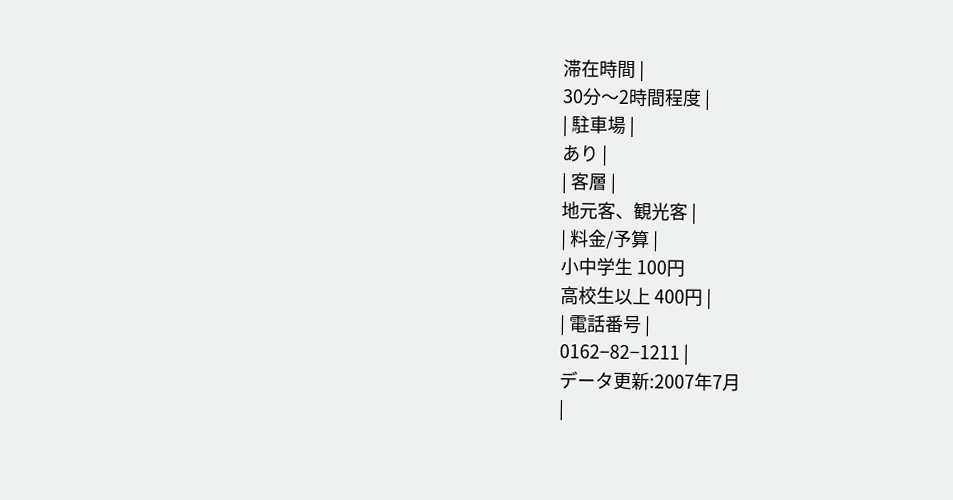滞在時間 |
30分〜2時間程度 |
| 駐車場 |
あり |
| 客層 |
地元客、観光客 |
| 料金/予算 |
小中学生 100円
高校生以上 400円 |
| 電話番号 |
0162−82−1211 |
データ更新:2007年7月
|